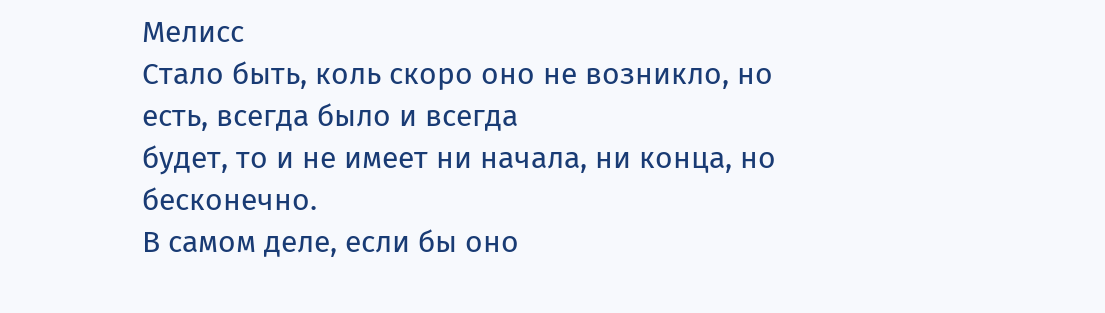Мелисс
Стало быть, коль скоро оно не возникло, но есть, всегда было и всегда
будет, то и не имеет ни начала, ни конца, но бесконечно.
В самом деле, если бы оно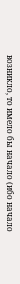возникло, то имело бы начало (ибо начало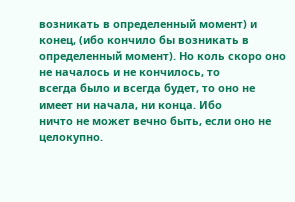возникать в определенный момент) и конец, (ибо кончило бы возникать в
определенный момент). Но коль скоро оно не началось и не кончилось, то
всегда было и всегда будет, то оно не имеет ни начала, ни конца. Ибо
ничто не может вечно быть, если оно не целокупно.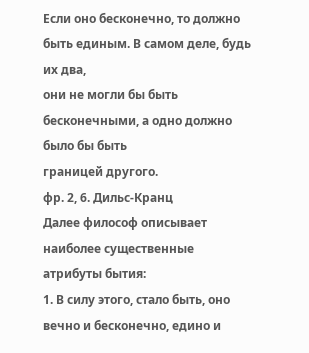Если оно бесконечно, то должно быть единым. В самом деле, будь их два,
они не могли бы быть бесконечными, а одно должно было бы быть
границей другого.
фр. 2, 6. Дильс-Кранц
Далее философ описывает наиболее существенные атрибуты бытия:
1. В силу этого, стало быть, оно вечно и бесконечно, едино и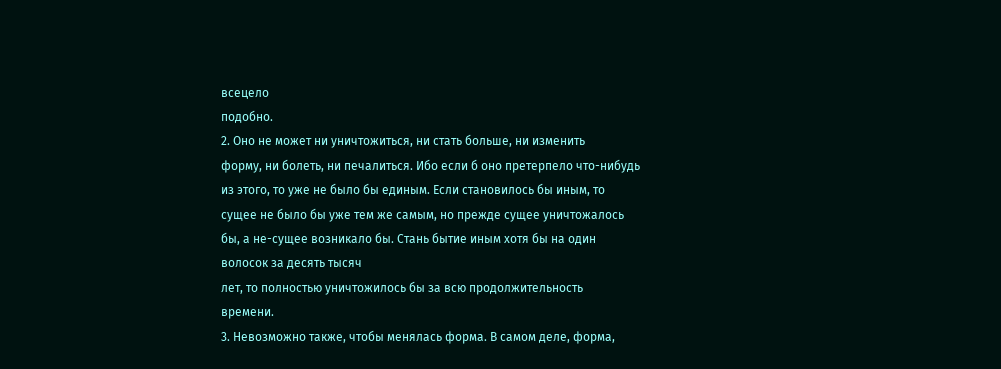всецело
подобно.
2. Оно не может ни уничтожиться, ни стать больше, ни изменить
форму, ни болеть, ни печалиться. Ибо если б оно претерпело что-нибудь
из этого, то уже не было бы единым. Если становилось бы иным, то
сущее не было бы уже тем же самым, но прежде сущее уничтожалось
бы, а не-сущее возникало бы. Стань бытие иным хотя бы на один
волосок за десять тысяч
лет, то полностью уничтожилось бы за всю продолжительность
времени.
3. Невозможно также, чтобы менялась форма. В самом деле, форма,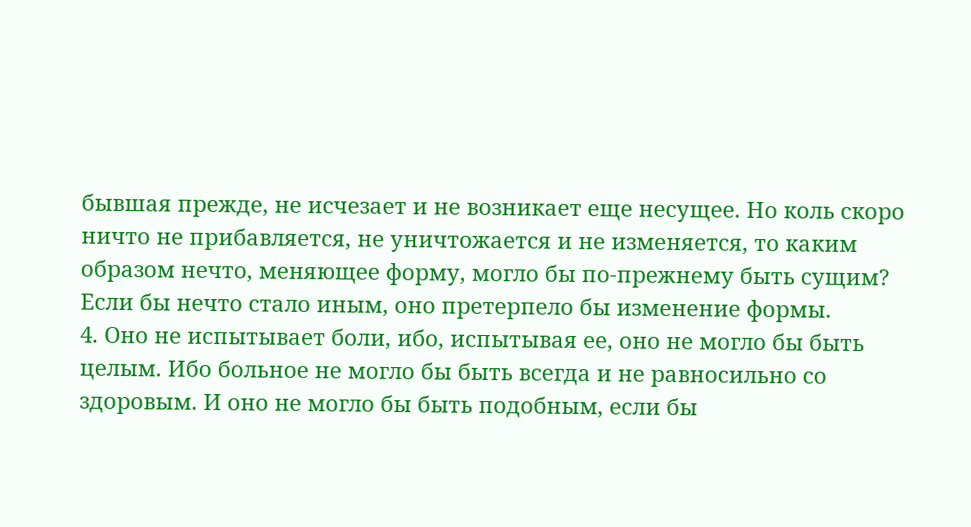бывшая прежде, не исчезает и не возникает еще несущее. Но коль скоро
ничто не прибавляется, не уничтожается и не изменяется, то каким
образом нечто, меняющее форму, могло бы по-прежнему быть сущим?
Если бы нечто стало иным, оно претерпело бы изменение формы.
4. Оно не испытывает боли, ибо, испытывая ее, оно не могло бы быть
целым. Ибо больное не могло бы быть всегда и не равносильно со
здоровым. И оно не могло бы быть подобным, если бы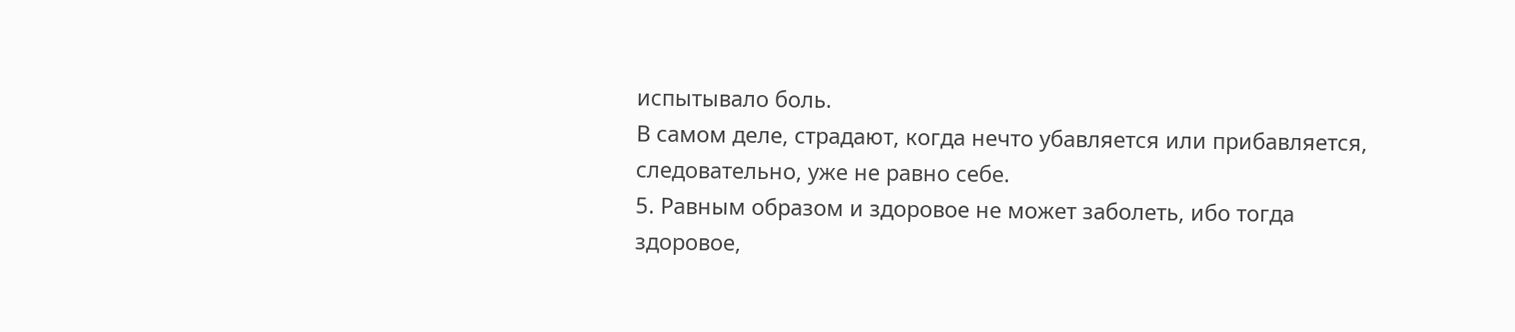испытывало боль.
В самом деле, страдают, когда нечто убавляется или прибавляется,
следовательно, уже не равно себе.
5. Равным образом и здоровое не может заболеть, ибо тогда здоровое,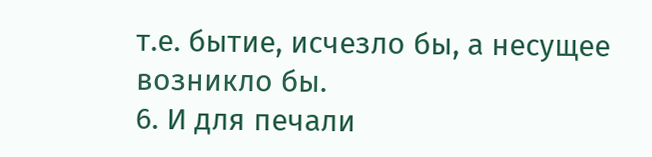т.е. бытие, исчезло бы, а несущее возникло бы.
6. И для печали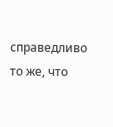справедливо то же, что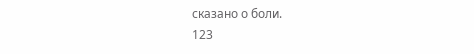сказано о боли.
123